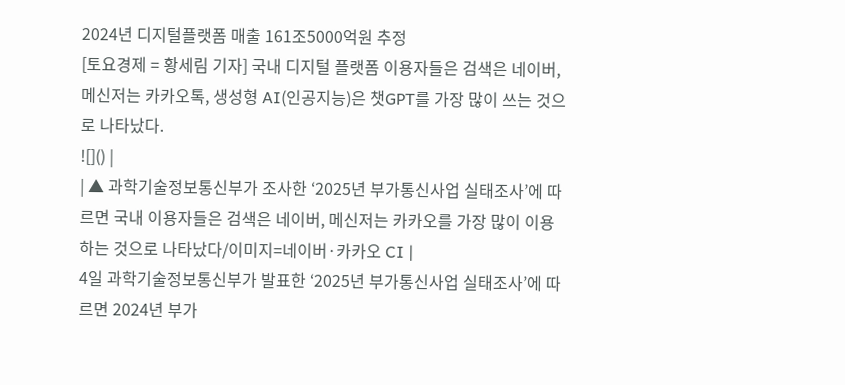2024년 디지털플랫폼 매출 161조5000억원 추정
[토요경제 = 황세림 기자] 국내 디지털 플랫폼 이용자들은 검색은 네이버, 메신저는 카카오톡, 생성형 AI(인공지능)은 챗GPT를 가장 많이 쓰는 것으로 나타났다.
![]() |
| ▲ 과학기술정보통신부가 조사한 ‘2025년 부가통신사업 실태조사’에 따르면 국내 이용자들은 검색은 네이버, 메신저는 카카오를 가장 많이 이용하는 것으로 나타났다/이미지=네이버·카카오 CI |
4일 과학기술정보통신부가 발표한 ‘2025년 부가통신사업 실태조사’에 따르면 2024년 부가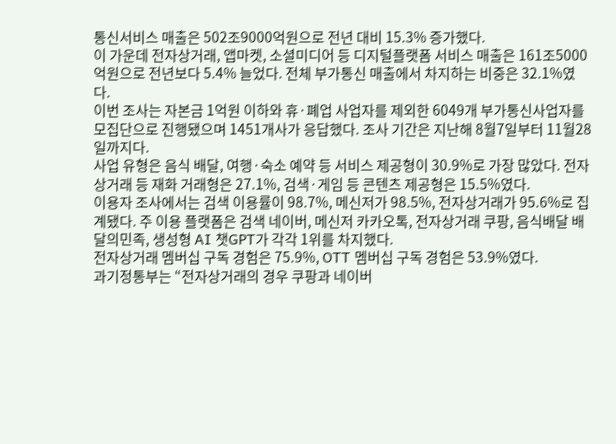통신서비스 매출은 502조9000억원으로 전년 대비 15.3% 증가했다.
이 가운데 전자상거래, 앱마켓, 소셜미디어 등 디지털플랫폼 서비스 매출은 161조5000억원으로 전년보다 5.4% 늘었다. 전체 부가통신 매출에서 차지하는 비중은 32.1%였다.
이번 조사는 자본금 1억원 이하와 휴·폐업 사업자를 제외한 6049개 부가통신사업자를 모집단으로 진행됐으며 1451개사가 응답했다. 조사 기간은 지난해 8월7일부터 11월28일까지다.
사업 유형은 음식 배달, 여행·숙소 예약 등 서비스 제공형이 30.9%로 가장 많았다. 전자상거래 등 재화 거래형은 27.1%, 검색·게임 등 콘텐츠 제공형은 15.5%였다.
이용자 조사에서는 검색 이용률이 98.7%, 메신저가 98.5%, 전자상거래가 95.6%로 집계됐다. 주 이용 플랫폼은 검색 네이버, 메신저 카카오톡, 전자상거래 쿠팡, 음식배달 배달의민족, 생성형 AI 챗GPT가 각각 1위를 차지했다.
전자상거래 멤버십 구독 경험은 75.9%, OTT 멤버십 구독 경험은 53.9%였다.
과기정통부는 “전자상거래의 경우 쿠팡과 네이버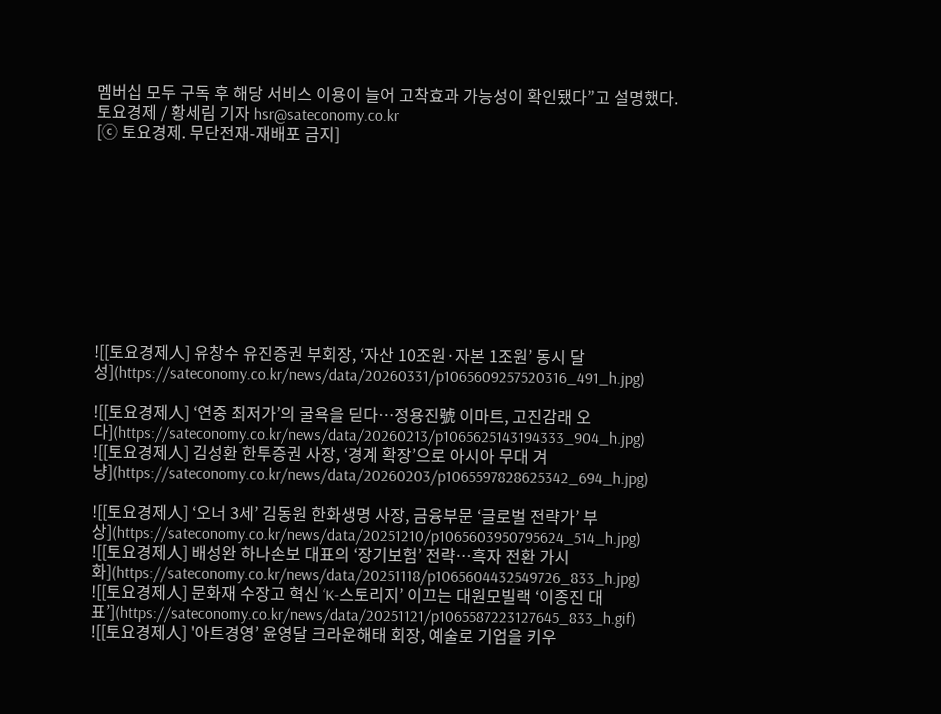멤버십 모두 구독 후 해당 서비스 이용이 늘어 고착효과 가능성이 확인됐다”고 설명했다.
토요경제 / 황세림 기자 hsr@sateconomy.co.kr
[ⓒ 토요경제. 무단전재-재배포 금지]










![[토요경제人] 유창수 유진증권 부회장, ‘자산 10조원·자본 1조원’ 동시 달성](https://sateconomy.co.kr/news/data/20260331/p1065609257520316_491_h.jpg)

![[토요경제人] ‘연중 최저가’의 굴욕을 딛다…정용진號 이마트, 고진감래 오다](https://sateconomy.co.kr/news/data/20260213/p1065625143194333_904_h.jpg)
![[토요경제人] 김성환 한투증권 사장, ‘경계 확장’으로 아시아 무대 겨냥](https://sateconomy.co.kr/news/data/20260203/p1065597828625342_694_h.jpg)

![[토요경제人] ‘오너 3세’ 김동원 한화생명 사장, 금융부문 ‘글로벌 전략가’ 부상](https://sateconomy.co.kr/news/data/20251210/p1065603950795624_514_h.jpg)
![[토요경제人] 배성완 하나손보 대표의 ‘장기보험’ 전략…흑자 전환 가시화](https://sateconomy.co.kr/news/data/20251118/p1065604432549726_833_h.jpg)
![[토요경제人] 문화재 수장고 혁신 ‘K-스토리지’ 이끄는 대원모빌랙 ‘이종진 대표’](https://sateconomy.co.kr/news/data/20251121/p1065587223127645_833_h.gif)
![[토요경제人] '아트경영’ 윤영달 크라운해태 회장, 예술로 기업을 키우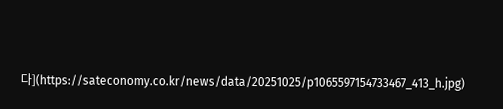다](https://sateconomy.co.kr/news/data/20251025/p1065597154733467_413_h.jpg)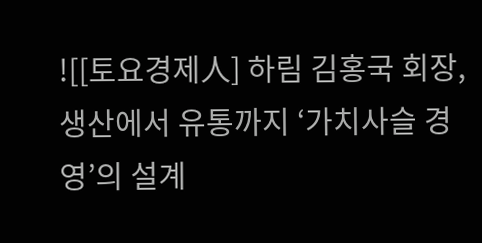![[토요경제人] 하림 김홍국 회장, 생산에서 유통까지 ‘가치사슬 경영’의 설계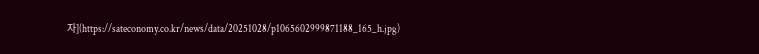자](https://sateconomy.co.kr/news/data/20251028/p1065602999871188_165_h.jpg)